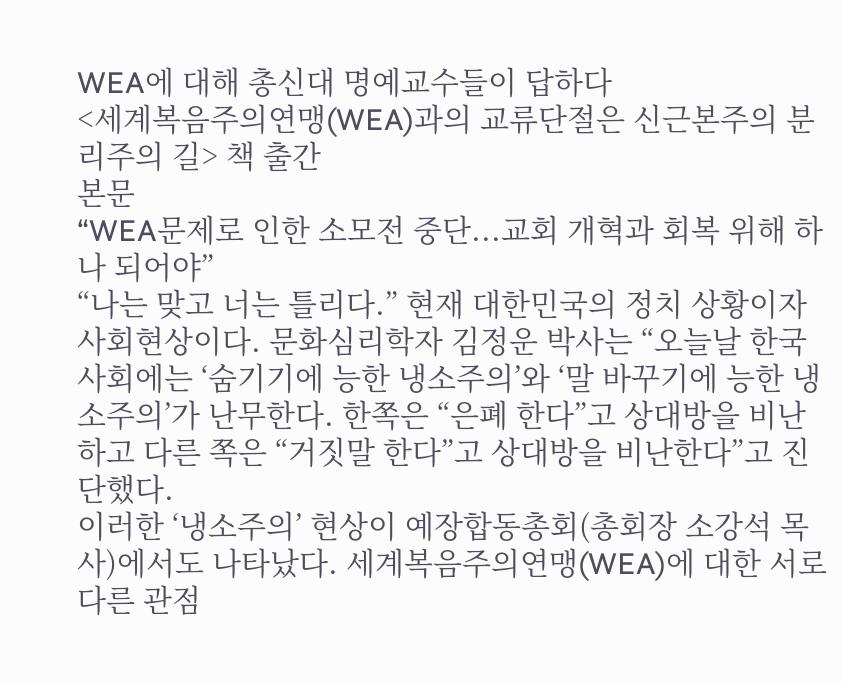WEA에 대해 총신대 명예교수들이 답하다
<세계복음주의연맹(WEA)과의 교류단절은 신근본주의 분리주의 길> 책 출간
본문
“WEA문제로 인한 소모전 중단...교회 개혁과 회복 위해 하나 되어야”
“나는 맞고 너는 틀리다.” 현재 대한민국의 정치 상황이자 사회현상이다. 문화심리학자 김정운 박사는 “오늘날 한국 사회에는 ‘숨기기에 능한 냉소주의’와 ‘말 바꾸기에 능한 냉소주의’가 난무한다. 한쪽은 “은폐 한다”고 상대방을 비난하고 다른 쪽은 “거짓말 한다”고 상대방을 비난한다”고 진단했다.
이러한 ‘냉소주의’ 현상이 예장합동총회(총회장 소강석 목사)에서도 나타났다. 세계복음주의연맹(WEA)에 대한 서로 다른 관점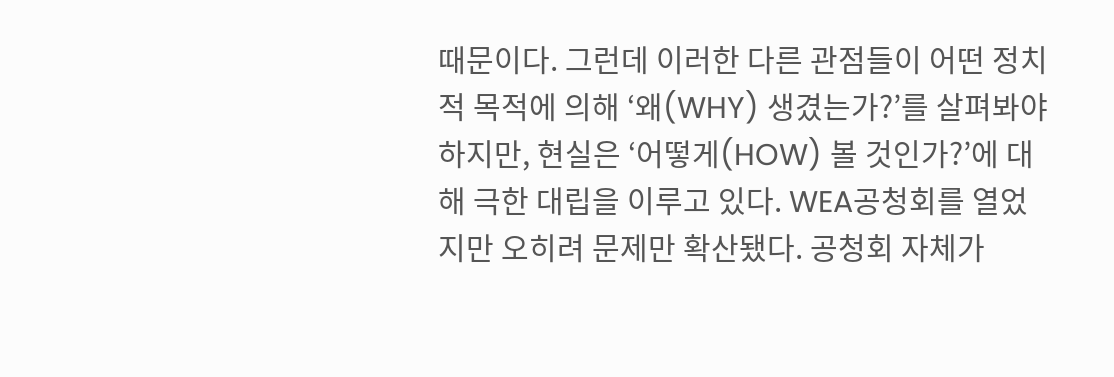때문이다. 그런데 이러한 다른 관점들이 어떤 정치적 목적에 의해 ‘왜(WHY) 생겼는가?’를 살펴봐야 하지만, 현실은 ‘어떻게(HOW) 볼 것인가?’에 대해 극한 대립을 이루고 있다. WEA공청회를 열었지만 오히려 문제만 확산됐다. 공청회 자체가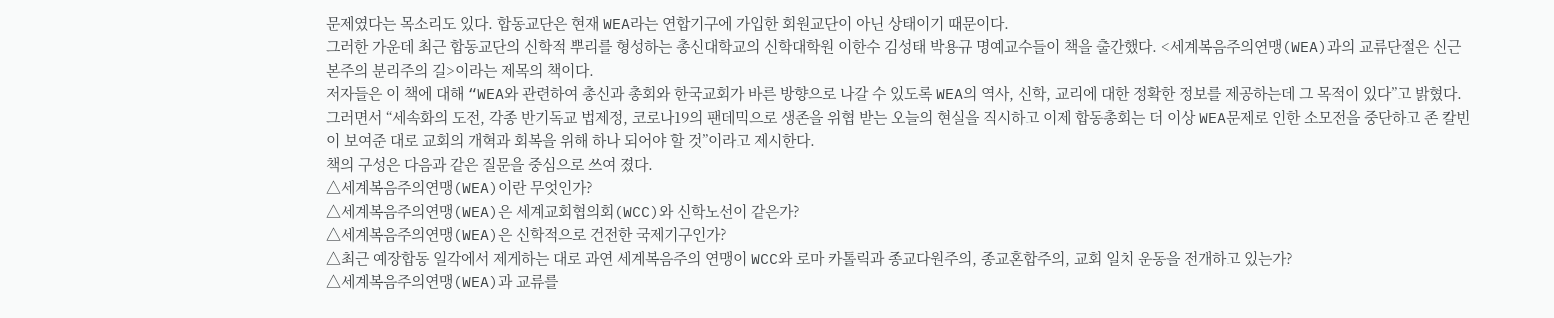문제였다는 목소리도 있다. 합동교단은 현재 WEA라는 연합기구에 가입한 회원교단이 아닌 상태이기 때문이다.
그러한 가운데 최근 합동교단의 신학적 뿌리를 형성하는 총신대학교의 신학대학원 이한수 김성태 박용규 명예교수들이 책을 출간했다. <세계복음주의연맹(WEA)과의 교류단절은 신근본주의 분리주의 길>이라는 제목의 책이다.
저자들은 이 책에 대해 “WEA와 관련하여 총신과 총회와 한국교회가 바른 방향으로 나갈 수 있도록 WEA의 역사, 신학, 교리에 대한 정확한 정보를 제공하는데 그 목적이 있다”고 밝혔다.
그러면서 “세속화의 도전, 각종 반기독교 법제정, 코로나19의 팬데믹으로 생존을 위협 받는 오늘의 현실을 직시하고 이제 합동총회는 더 이상 WEA문제로 인한 소모전을 중단하고 존 칼빈이 보여준 대로 교회의 개혁과 회복을 위해 하나 되어야 할 것”이라고 제시한다.
책의 구성은 다음과 같은 질문을 중심으로 쓰여 졌다.
△세계복음주의연맹(WEA)이란 무엇인가?
△세계복음주의연맹(WEA)은 세계교회협의회(WCC)와 신학노선이 같은가?
△세계복음주의연맹(WEA)은 신학적으로 건전한 국제기구인가?
△최근 예장합동 일각에서 제게하는 대로 과연 세계복음주의 연맹이 WCC와 로마 카톨릭과 종교다원주의, 종교혼합주의, 교회 일치 운동을 전개하고 있는가?
△세계복음주의연맹(WEA)과 교류를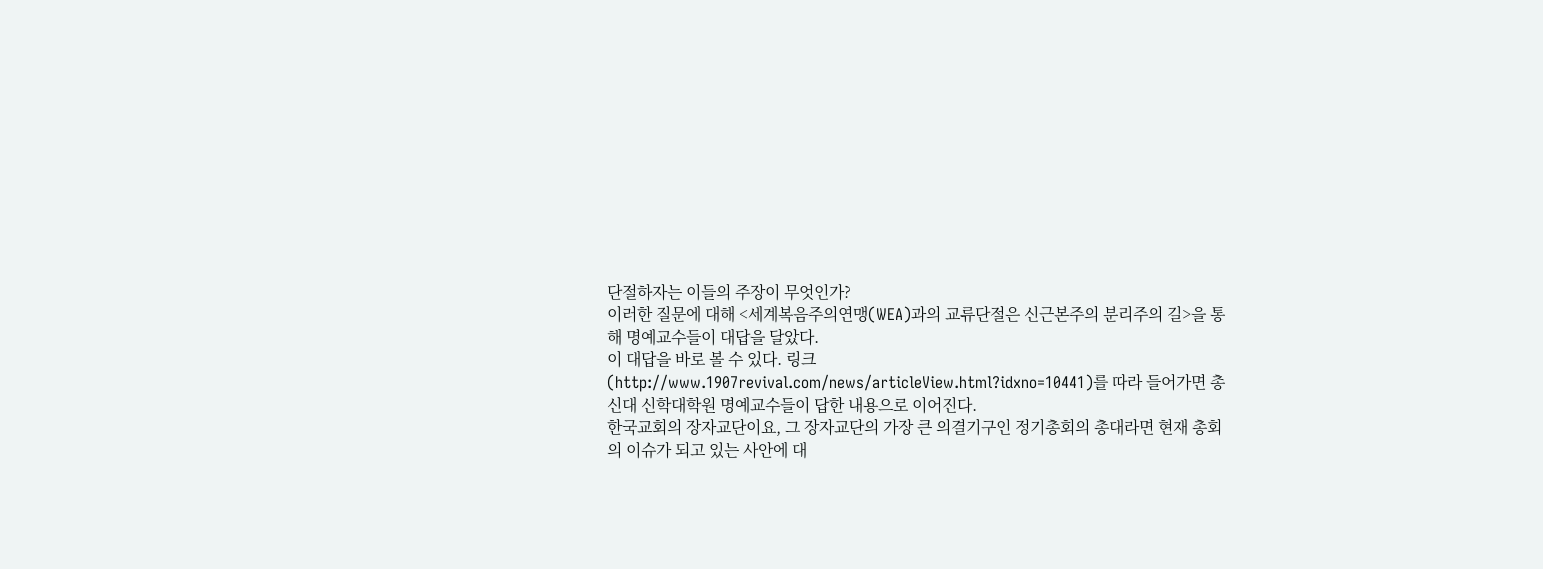단절하자는 이들의 주장이 무엇인가?
이러한 질문에 대해 <세계복음주의연맹(WEA)과의 교류단절은 신근본주의 분리주의 길>을 통해 명예교수들이 대답을 달았다.
이 대답을 바로 볼 수 있다. 링크(http://www.1907revival.com/news/articleView.html?idxno=10441)를 따라 들어가면 총신대 신학대학원 명예교수들이 답한 내용으로 이어진다.
한국교회의 장자교단이요, 그 장자교단의 가장 큰 의결기구인 정기총회의 총대라면 현재 총회의 이슈가 되고 있는 사안에 대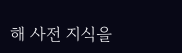해 사전 지식을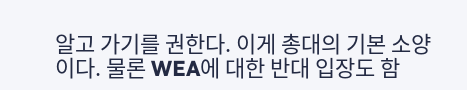알고 가기를 권한다. 이게 총대의 기본 소양이다. 물론 WEA에 대한 반대 입장도 함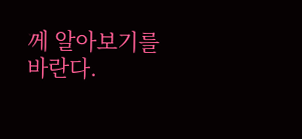께 알아보기를 바란다.